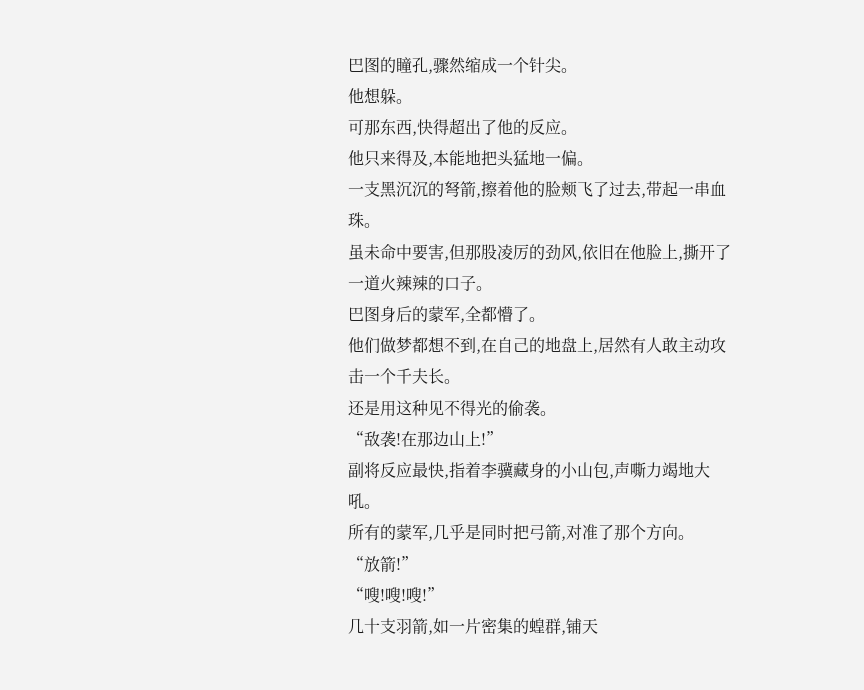巴图的瞳孔,骤然缩成一个针尖。
他想躲。
可那东西,快得超出了他的反应。
他只来得及,本能地把头猛地一偏。
一支黑沉沉的弩箭,擦着他的脸颊飞了过去,带起一串血珠。
虽未命中要害,但那股凌厉的劲风,依旧在他脸上,撕开了一道火辣辣的口子。
巴图身后的蒙军,全都懵了。
他们做梦都想不到,在自己的地盘上,居然有人敢主动攻击一个千夫长。
还是用这种见不得光的偷袭。
“敌袭!在那边山上!”
副将反应最快,指着李骥藏身的小山包,声嘶力竭地大吼。
所有的蒙军,几乎是同时把弓箭,对准了那个方向。
“放箭!”
“嗖!嗖!嗖!”
几十支羽箭,如一片密集的蝗群,铺天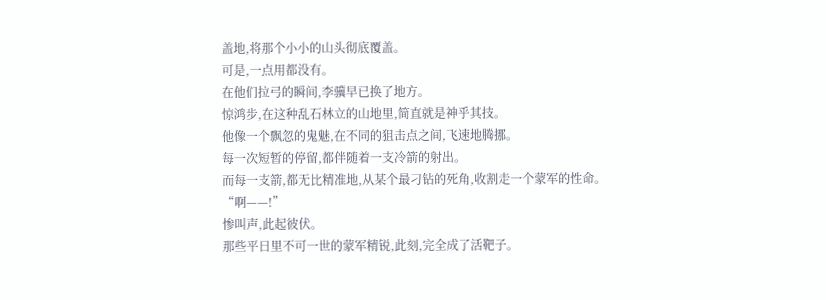盖地,将那个小小的山头彻底覆盖。
可是,一点用都没有。
在他们拉弓的瞬间,李骥早已换了地方。
惊鸿步,在这种乱石林立的山地里,简直就是神乎其技。
他像一个飘忽的鬼魅,在不同的狙击点之间,飞速地腾挪。
每一次短暂的停留,都伴随着一支冷箭的射出。
而每一支箭,都无比精准地,从某个最刁钻的死角,收割走一个蒙军的性命。
“啊——!”
惨叫声,此起彼伏。
那些平日里不可一世的蒙军精锐,此刻,完全成了活靶子。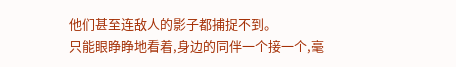他们甚至连敌人的影子都捕捉不到。
只能眼睁睁地看着,身边的同伴一个接一个,毫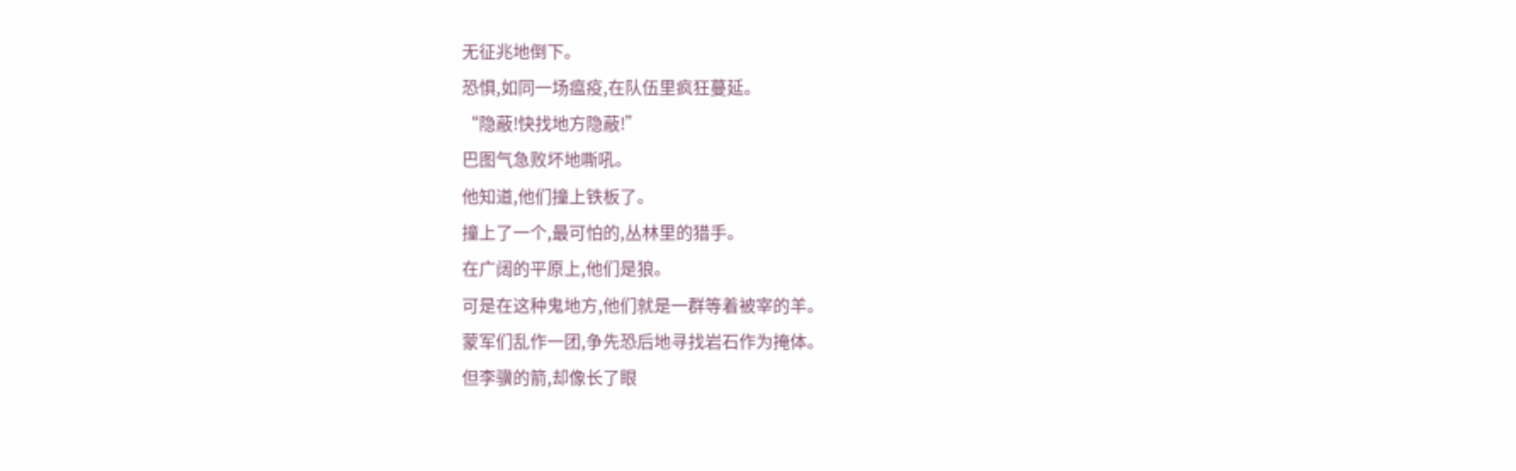无征兆地倒下。
恐惧,如同一场瘟疫,在队伍里疯狂蔓延。
“隐蔽!快找地方隐蔽!”
巴图气急败坏地嘶吼。
他知道,他们撞上铁板了。
撞上了一个,最可怕的,丛林里的猎手。
在广阔的平原上,他们是狼。
可是在这种鬼地方,他们就是一群等着被宰的羊。
蒙军们乱作一团,争先恐后地寻找岩石作为掩体。
但李骥的箭,却像长了眼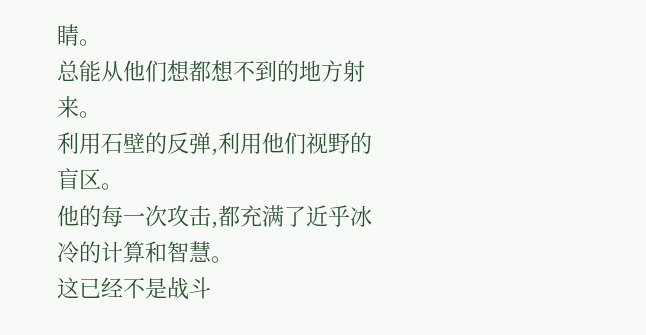睛。
总能从他们想都想不到的地方射来。
利用石壁的反弹,利用他们视野的盲区。
他的每一次攻击,都充满了近乎冰冷的计算和智慧。
这已经不是战斗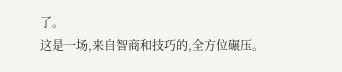了。
这是一场,来自智商和技巧的,全方位碾压。